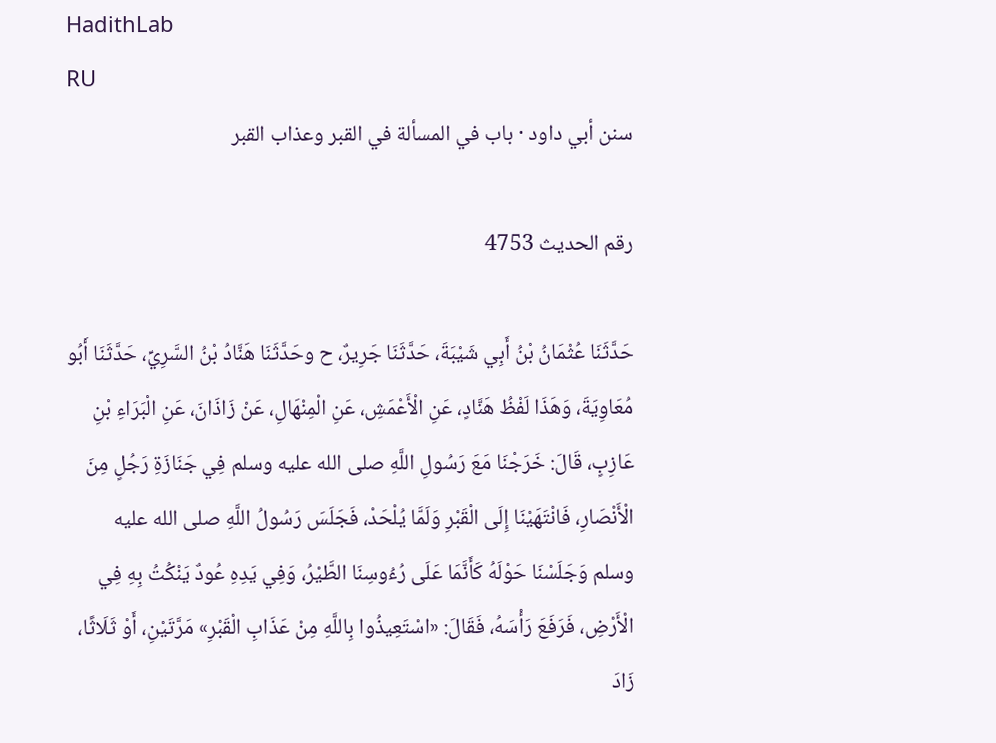HadithLab
RU
سنن أبي داود · باب في المسألة في القبر وعذاب القبر

رقم الحديث 4753

حَدَّثَنَا عُثْمَانُ بْنُ أَبِي شَيْبَةَ، حَدَّثَنَا جَرِيرٌ، ح وحَدَّثَنَا هَنَّادُ بْنُ السَّرِيِّ، حَدَّثَنَا أَبُو مُعَاوِيَةَ، وَهَذَا لَفْظُ هَنَّادٍ، عَنِ الْأَعْمَشِ، عَنِ الْمِنْهَالِ، عَنْ زَاذَانَ، عَنِ الْبَرَاءِ بْنِ عَازِبٍ، قَالَ: خَرَجْنَا مَعَ رَسُولِ اللَّهِ صلى الله عليه وسلم فِي جَنَازَةِ رَجُلٍ مِنَ الْأَنْصَارِ، فَانْتَهَيْنَا إِلَى الْقَبْرِ وَلَمَّا يُلْحَدْ، فَجَلَسَ رَسُولُ اللَّهِ صلى الله عليه وسلم وَجَلَسْنَا حَوْلَهُ كَأَنَّمَا عَلَى رُءُوسِنَا الطَّيْرُ، وَفِي يَدِهِ عُودٌ يَنْكُتُ بِهِ فِي الْأَرْضِ، فَرَفَعَ رَأْسَهُ، فَقَالَ: «اسْتَعِيذُوا بِاللَّهِ مِنْ عَذَابِ الْقَبْرِ» مَرَّتَيْنِ، أَوْ ثَلَاثًا، زَادَ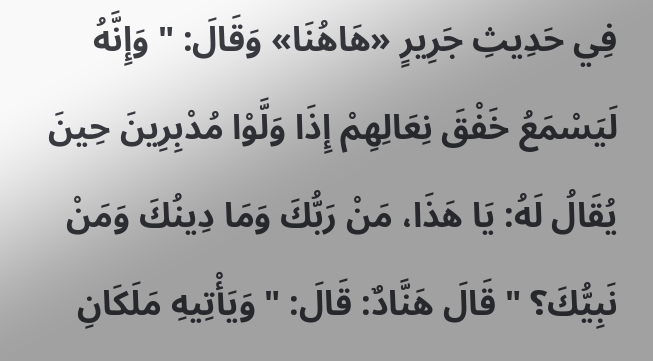فِي حَدِيثِ جَرِيرٍ «هَاهُنَا» وَقَالَ: " وَإِنَّهُ لَيَسْمَعُ خَفْقَ نِعَالِهِمْ إِذَا وَلَّوْا مُدْبِرِينَ حِينَ يُقَالُ لَهُ: يَا هَذَا، مَنْ رَبُّكَ وَمَا دِينُكَ وَمَنْ نَبِيُّكَ؟ " قَالَ هَنَّادٌ: قَالَ: " وَيَأْتِيهِ مَلَكَانِ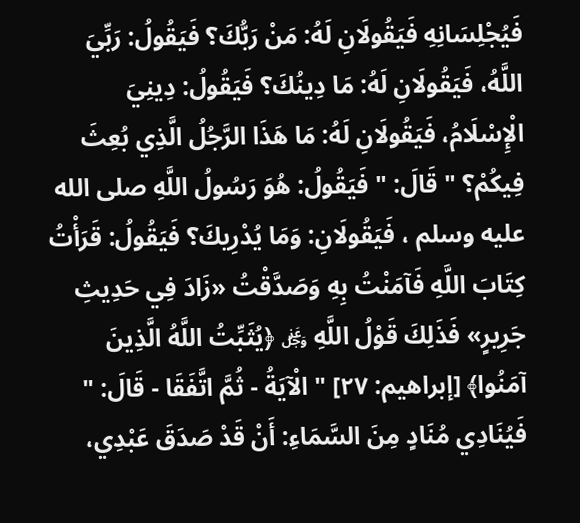فَيُجْلِسَانِهِ فَيَقُولَانِ لَهُ: مَنْ رَبُّكَ؟ فَيَقُولُ: رَبِّيَ اللَّهُ، فَيَقُولَانِ لَهُ: مَا دِينُكَ؟ فَيَقُولُ: دِينِيَ الْإِسْلَامُ، فَيَقُولَانِ لَهُ: مَا هَذَا الرَّجُلُ الَّذِي بُعِثَ فِيكُمْ؟ " قَالَ: " فَيَقُولُ: هُوَ رَسُولُ اللَّهِ صلى الله عليه وسلم ، فَيَقُولَانِ: وَمَا يُدْرِيكَ؟ فَيَقُولُ: قَرَأْتُ كِتَابَ اللَّهِ فَآمَنْتُ بِهِ وَصَدَّقْتُ «زَادَ فِي حَدِيثِ جَرِيرٍ» فَذَلِكَ قَوْلُ اللَّهِ ﷿ ﴿يُثَبِّتُ اللَّهُ الَّذِينَ آمَنُوا﴾ [إبراهيم: ٢٧] " الْآيَةُ - ثُمَّ اتَّفَقَا - قَالَ: " فَيُنَادِي مُنَادٍ مِنَ السَّمَاءِ: أَنْ قَدْ صَدَقَ عَبْدِي،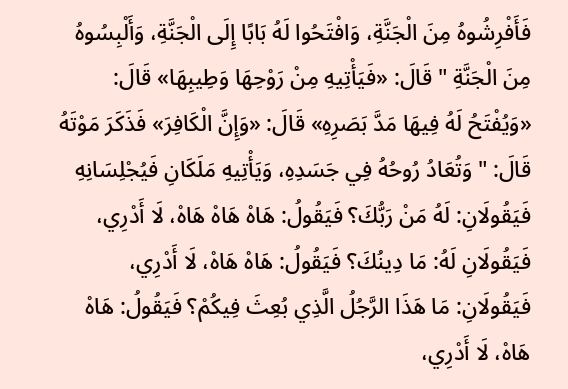فَأَفْرِشُوهُ مِنَ الْجَنَّةِ، وَافْتَحُوا لَهُ بَابًا إِلَى الْجَنَّةِ، وَأَلْبِسُوهُ مِنَ الْجَنَّةِ " قَالَ: «فَيَأْتِيهِ مِنْ رَوْحِهَا وَطِيبِهَا» قَالَ: «وَيُفْتَحُ لَهُ فِيهَا مَدَّ بَصَرِهِ» قَالَ: «وَإِنَّ الْكَافِرَ» فَذَكَرَ مَوْتَهُ قَالَ: " وَتُعَادُ رُوحُهُ فِي جَسَدِهِ، وَيَأْتِيهِ مَلَكَانِ فَيُجْلِسَانِهِ فَيَقُولَانِ: لَهُ مَنْ رَبُّكَ؟ فَيَقُولُ: هَاهْ هَاهْ هَاهْ، لَا أَدْرِي، فَيَقُولَانِ لَهُ: مَا دِينُكَ؟ فَيَقُولُ: هَاهْ هَاهْ، لَا أَدْرِي، فَيَقُولَانِ: مَا هَذَا الرَّجُلُ الَّذِي بُعِثَ فِيكُمْ؟ فَيَقُولُ: هَاهْ هَاهْ، لَا أَدْرِي،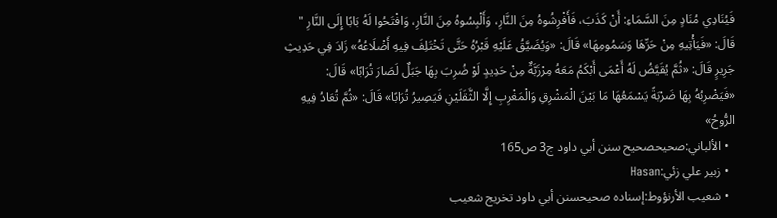فَيُنَادِي مُنَادٍ مِنَ السَّمَاءِ: أَنْ كَذَبَ، فَأَفْرِشُوهُ مِنَ النَّارِ، وَأَلْبِسُوهُ مِنَ النَّارِ، وَافْتَحُوا لَهُ بَابًا إِلَى النَّارِ " قَالَ: «فَيَأْتِيهِ مِنْ حَرِّهَا وَسَمُومِهَا» قَالَ: «وَيُضَيَّقُ عَلَيْهِ قَبْرُهُ حَتَّى تَخْتَلِفَ فِيهِ أَضْلَاعُهُ» زَادَ فِي حَدِيثِ جَرِيرٍ قَالَ: «ثُمَّ يُقَيَّضُ لَهُ أَعْمَى أَبْكَمُ مَعَهُ مِرْزَبَّةٌ مِنْ حَدِيدٍ لَوْ ضُرِبَ بِهَا جَبَلٌ لَصَارَ تُرَابًا» قَالَ: «فَيَضْرِبُهُ بِهَا ضَرْبَةً يَسْمَعُهَا مَا بَيْنَ الْمَشْرِقِ وَالْمَغْرِبِ إِلَّا الثَّقَلَيْنِ فَيَصِيرُ تُرَابًا» قَالَ: «ثُمَّ تُعَادُ فِيهِ الرُّوحُ»
  • الألباني:صحيحصحيح سنن أبي داود ج3 ص165
  • زبير علي زئي:Hasan
  • شعيب الأرنؤوط:إسناده صحيحسنن أبي داود تخريج شعيب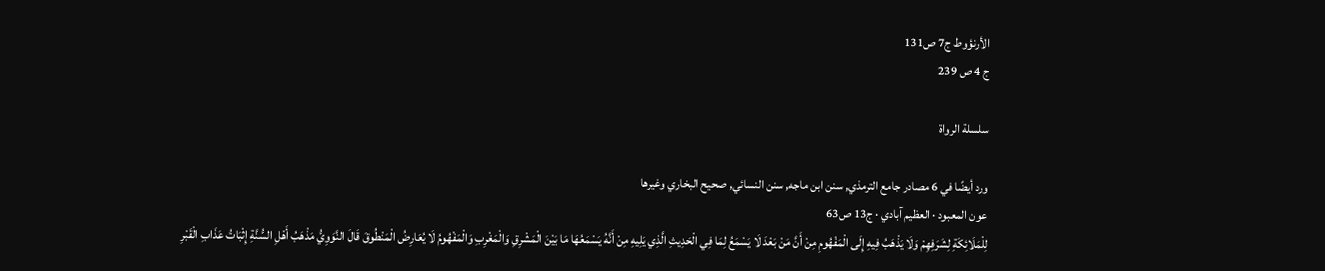الأرنؤوط ج7 ص131
ج 4 ص 239

سلسلة الرواة

ورد أيضًا في 6 مصادر جامع الترمذي, سنن ابن ماجه, سنن النسائي, صحيح البخاري وغيرها
عون المعبود · العظيم آبادي · ج13 ص63
لِلْمَلَائِكَةِ لِشَرَفِهِمْ وَلَا يَذْهَبُ فِيهِ إِلَى الْمَفْهُومِ مِنْ أَنَّ مَنْ بَعْدَ لَا يَسْمَعُ لِمَا فِي الْحَدِيثِ الَّذِي يَلِيهِ مِنْ أَنَّهُ يَسْمَعُهَا مَا بَيْنَ الْمَشْرِقِ وَالْمَغْرِبِ وَالْمَفْهُومُ لَا يُعَارِضُ الْمَنْطُوقَ قَالَ النَّوَوِيُّ مَذْهَبُ أَهْلِ السُّنَّةِ إِثْبَاتُ عَذَابِ الْقَبْرِ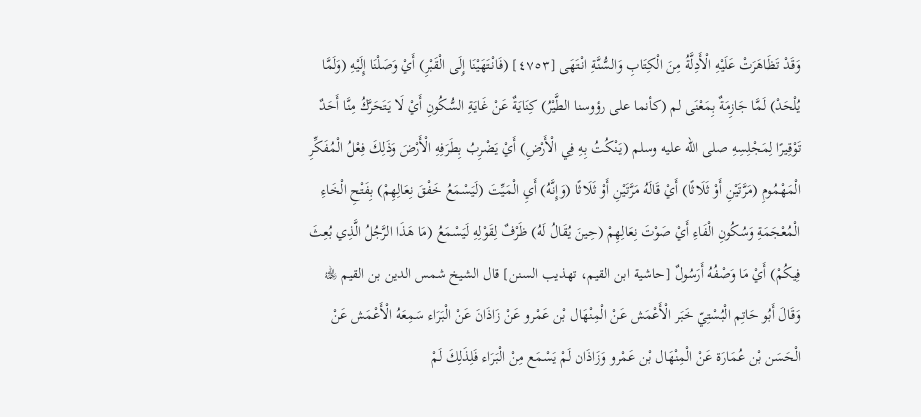وَقَدْ تَظَاهَرَتْ عَلَيْهِ الْأَدِلَّةُ مِنَ الْكِتَابِ وَالسُّنَّةِ انْتَهَى [٤٧٥٣] (فَانْتَهَيْنَا إِلَى الْقَبْرِ) أَيْ وَصَلْنَا إِلَيْهِ (وَلَمَّا يُلْحَدْ) لَمَّا جَازِمَةٌ بِمَعْنَى لم (كأنما على رؤوسنا الطَّيْرُ) كِنَايَةٌ عَنْ غَايَةِ السُّكُونِ أَيْ لَا يَتَحَرَّكُ مِنَّا أَحَدٌ تَوْقِيرًا لِمَجْلِسِهِ صلى الله عليه وسلم (يَنْكُتُ بِهِ فِي الْأَرْضِ) أَيْ يَضْرِبُ بِطَرَفِهِ الْأَرْضَ وَذَلِكَ فِعْلُ الْمُفَكِّرِ الْمَهْمُومِ (مَرَّتَيْنِ أَوْ ثَلَاثًا) أَيْ قَالَهُ مَرَّتَيْنِ أَوْ ثَلَاثًا (وَإِنَّهُ) أَيِ الْمَيِّتَ (لَيَسْمَعُ خَفْقَ نِعَالِهِمْ) بِفَتْحِ الْخَاءِ الْمُعْجَمَةِ وَسُكُونِ الْفَاءِ أَيْ صَوْتَ نِعَالِهِمْ (حِينَ يُقَالُ لَهُ) ظَرْفٌ لِقَوْلِهِ لَيَسْمَعُ (مَا هَذَا الرَّجُلُ الَّذِي بُعِثَ فِيكُمْ) أَيْ مَا وَصْفُهُ أَرَسُولٌ [حاشية ابن القيم، تهذيب السنن] قال الشيخ شمس الدين بن القيم ﵀ وَقَالَ أَبُو حَاتِم الْبُسْتِيّ خَبَر الْأَعْمَش عَنْ الْمِنْهَال بْن عَمْرو عَنْ زَاذَانَ عَنْ الْبَرَاء سَمِعَهُ الْأَعْمَش عَنْ الْحَسَن بْن عُمَارَة عَنْ الْمِنْهَال بْن عَمْرو وَزَاذَان لَمْ يَسْمَع مِنْ الْبَرَاء فَلِذَلِكَ لَمْ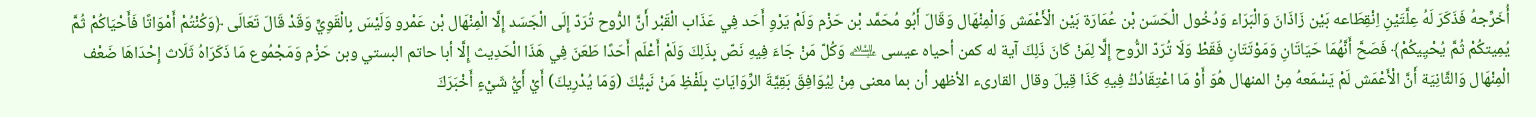أُخَرِّجهُ فَذَكَرَ لَهُ عِلَّتَيْنِ اِنْقِطَاعه بَيْن زَاذَانَ وَالْبَرَاء وَدُخُول الْحَسَن بْن عُمَارَة بَيْن الْأَعْمَش وَالْمِنْهَال وَقَالَ أَبُو مُحَمَّد بْن حَزْم وَلَمْ يَرْوِ أَحَد فِي عَذَاب الْقَبْر أَنَّ الرُّوح تُرَدّ إِلَى الْجَسَد إِلَّا الْمِنْهَال بْن عَمْرو وَلَيْسَ بِالْقَوِيِّ وَقَدْ قَالَ تَعَالَى ﴿وَكُنْتُمْ أَمْوَاتًا فَأَحْيَاكُمْ ثُمَّ يُمِيتكُمْ ثُمَّ يُحْيِيكُمْ﴾ فَصَحَّ أَنَّهُمَا حَيَاتَانِ وَمَوْتَتَانِ فَقَطْ وَلَا تُرَدّ الرُّوح إِلَّا لِمَنْ كَانَ ذَلِكَ آية له كمن أحياه عيسى ﵇ وَكُلّ مَنْ جَاءَ فِيهِ نَصّ بِذَلِكَ وَلَمْ أَعْلَم أَحَدًا طَعَنَ فِي هَذَا الْحَدِيث إِلَّا أبا حاتم البستي وبن حَزْم وَمَجْمُوع مَا ذَكَرَاهُ ثَلَاث إِحْدَاهَا ضَعْف الْمِنْهَال وَالثَّانِيَة أَنَّ الْأَعْمَش لَمْ يَسْمَعهُ مِنْ المنهال هُوَ أَوْ مَا اعْتِقَادُكُ فِيهِ كَذَا قِيلَ وقال القارىء الأظهر أن بما معنى مِنْ لِيُوَافِقَ بَقِيَّةَ الرِّوَايَاتِ بِلَفْظِ مَنْ نَبِيُّكَ (وَمَا يُدْرِيكَ) أَيْ أَيُّ شَيْءٍ أَخْبَرَكَ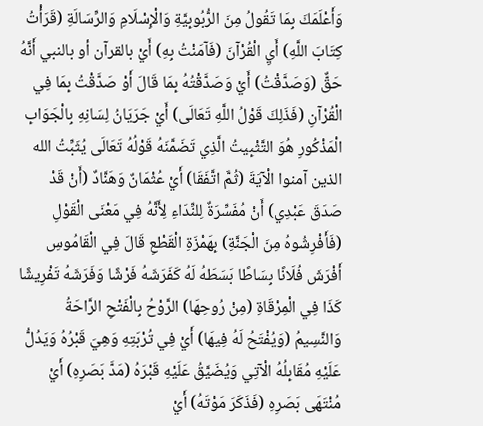وَأَعْلَمَكَ بِمَا تَقُولُ مِنَ الرُّبُوبِيَّةِ وَالْإِسْلَامِ وَالرِّسَالَةِ (قَرَأْتُ كِتَابَ اللَّهِ) أَيِ الْقُرْآنَ (فَآمَنْتُ بِهِ) أَيْ بالقرآن أو بالنبي أَنَّهُ حَقٌّ (وَصَدَّقْتُ) أَيْ وَصَدَّقْتُهُ بِمَا قَالَ أَوْ صَدَّقْتُ بِمَا فِي الْقُرْآنِ (فَذَلِكَ قَوْلُ اللَّهِ تَعَالَى) أَيْ جَرَيَانُ لِسَانِهِ بِالْجَوَابِ الْمَذْكُورِ هُوَ التَّثْبِيتُ الَّذِي تَضَمَّنَهُ قَوْلُهُ تَعَالَى يُثَبِّتُ الله الذين آمنوا الْآيَةَ (ثُمَّ اتَّفَقَا) أَيْ عُثْمَانٌ وَهَنَّادٌ (أَنْ قَدْ صَدَقَ عَبْدِي) أَنْ مُفَسِّرَةٌ لِلنِّدَاءِ لِأَنَّهُ فِي مَعْنَى الْقَوْلِ (فَأَفْرِشُوهُ مِنَ الْجَنَّةِ) بِهَمْزَةِ الْقَطْعِ قَالَ فِي الْقَامُوسِ أَفْرَشَ فُلَانًا بِسَاطًا بَسَطَهُ لَهُ كَفَرَشَهُ فَرْشًا وَفَرَشَهُ تَفْرِيشًا كَذَا فِي الْمِرْقَاةِ (مِنْ رُوحِهَا) الرَّوْحُ بِالْفَتْحِ الرَّاحَةُ وَالنَّسِيمُ (وَيُفْتَحُ لَهُ فِيهَا) أَيْ فِي تُرْبَتِهِ وَهِيَ قَبْرُهُ وَيَدُلُّ عَلَيْهِ مُقَابِلُهُ الْآتِي وَيُضَيَّقُ عَلَيْهِ قَبْرَهُ (مَدَّ بَصَرِهِ) أَيْ مُنْتَهَى بَصَرِهِ (فَذَكَرَ مَوْتَهُ) أَيْ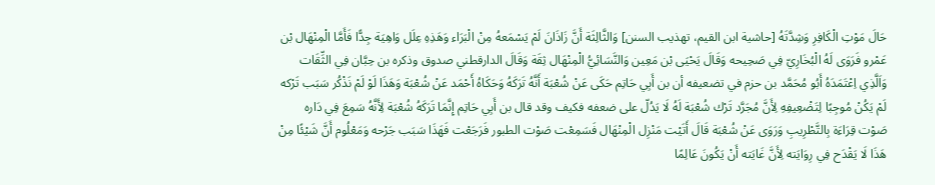حَالَ مَوْتِ الْكَافِرِ وَشِدَّتَهُ [حاشية ابن القيم، تهذيب السنن] وَالثَّالِثَة أَنَّ زَاذَانَ لَمْ يَسْمَعهُ مِنْ الْبَرَاء وَهَذِهِ عِلَل وَاهِيَة جِدًّا فَأَمَّا الْمِنْهَال بْن عَمْرو فَرَوَى لَهُ الْبُخَارِيّ فِي صَحِيحه وَقَالَ يَحْيَى بْن مَعِين وَالنَّسَائِيُّ الْمِنْهَال ثِقَة وَقَالَ الدارقطني صدوق وذكره بن حِبَّان فِي الثِّقَات وَاَلَّذِي اِعْتَمَدَهُ أَبُو مُحَمَّد بن حزم في تضعيفه أن بن أَبِي حَاتِم حَكَى عَنْ شُعْبَة أَنَّهُ تَرَكَهُ وَحَكَاهُ أَحْمَد عَنْ شُعْبَة وَهَذَا لَوْ لَمْ نَذْكُر سَبَب تَرْكه لَمْ يَكُنْ مُوجِبًا لِتَضْعِيفِهِ لِأَنَّ مُجَرَّد تَرْك شُعْبَة لَهُ لَا يَدُلّ على ضعفه فكيف وقد قال بن أَبِي حَاتِم إِنَّمَا تَرَكَهُ شُعْبَة لِأَنَّهُ سَمِعَ فِي دَاره صَوْت قِرَاءَة بِالتَّطْرِيبِ وَرَوَى عَنْ شُعْبَة قَالَ أَتَيْت مَنْزِل الْمِنْهَال فَسَمِعْت صَوْت الطبور فَرَجَعْت فَهَذَا سَبَب جَرْحه وَمَعْلُوم أَنَّ شَيْئًا مِنْ هَذَا لَا يَقْدَح فِي رِوَايَته لِأَنَّ غَايَته أَنْ يَكُونَ عَالِمًا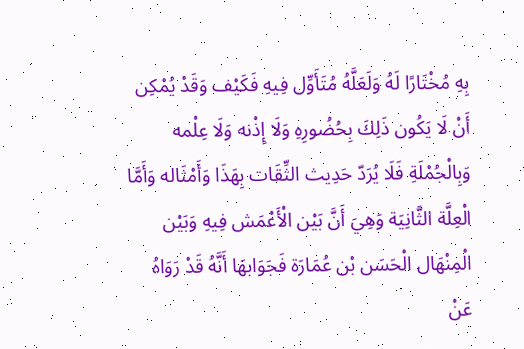بِهِ مُخْتَارًا لَهُ وَلَعَلَّهُ مُتَأَوِّل فِيهِ فَكَيْف وَقَدْ يُمْكِن أَنْ لَا يَكُون ذَلِكَ بِحُضُورِهِ وَلَا إِذْنه وَلَا عِلْمه وَبِالْجُمْلَةِ فَلَا يُرَدّ حَدِيث الثِّقَات بِهَذَا وَأَمْثَاله وَأَمَّا الْعِلَّة الثَّانِيَة وَهِيَ أَنَّ بَيْن الْأَعْمَش فِيهِ وَبَيْن الْمِنْهَال الْحَسَن بْن عُمَارَة فَجَوَابهَا أَنَّهُ قَدْ رَوَاهُ عَنْ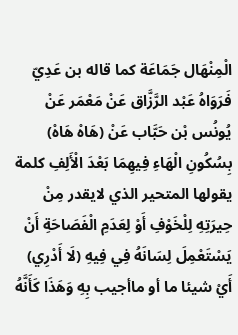الْمِنْهَال جَمَاعَة كما قاله بن عَدِيّ فَرَوَاهُ عَبْد الرَّزَّاق عَنْ مَعْمَر عَنْ يُونُس بْن حَبَّاب عَنْ (هَاهْ هَاهْ) بِسُكُونِ الْهَاءِ فِيهِمَا بَعْدَ الْأَلِفِ كلمة يقولها المتحير الذي لايقدر مِنْ حِيرَتِهِ لِلْخَوْفِ أَوْ لِعَدَمِ الْفَصَاحَةِ أَنْ يَسْتَعْمِلَ لِسَانَهُ فِي فِيهِ (لَا أَدْرِي) أَيْ شيئا ما أو ماأجيب بِهِ وَهَذَا كَأَنَّهُ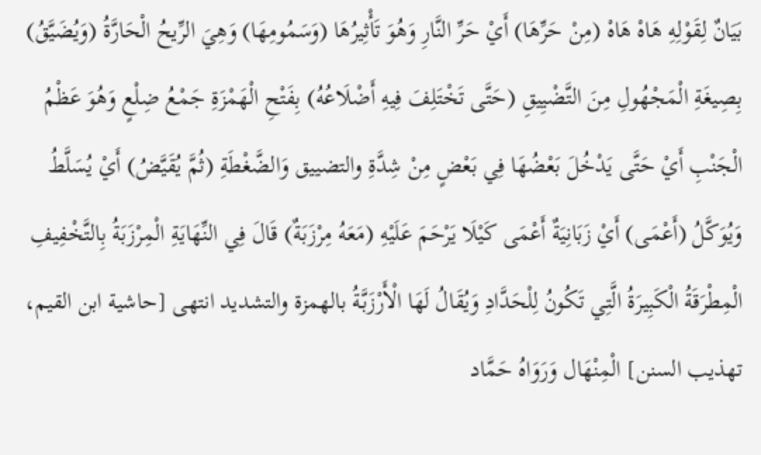بَيَانٌ لِقَوْلِهِ هَاهْ هَاهْ (مِنْ حَرِّهَا) أَيْ حَرِّ النَّارِ وَهُوَ تَأْثِيرُهَا (وَسَمُومِهَا) وَهِيَ الرِّيحُ الْحَارَّةُ (وَيُضَيَّقُ) بِصِيغَةِ الْمَجْهُولِ مِنَ التَّضْيِيقِ (حَتَّى تَخْتَلِفَ فِيهِ أَضْلَاعُهُ) بِفَتْحِ الْهَمْزَةِ جَمْعُ ضِلْعٍ وَهُوَ عَظْمُ الْجَنْبِ أَيْ حَتَّى يَدْخُلَ بَعْضُهَا فِي بَعْضٍ مِنْ شِدَّةِ والتضييق وَالضَّغْطَةِ (ثُمَّ يُقَيَّضُ) أَيْ يُسَلَّطُ وَيُوَكَّلُ (أَعْمَى) أَيْ زَبَانِيَةٌ أَعْمَى كَيْلَا يَرْحَمَ عَلَيْهِ (مَعَهُ مِرْزَبَةٌ) قَالَ فِي النِّهَايَةِ الْمِرْزَبَةُ بِالتَّخْفِيفِ الْمِطْرَقَةُ الْكَبِيرَةُ الَّتِي تَكُونُ لِلْحَدَّادِ وَيُقَالُ لَهَا الْأَرْزَبَّةُ بالهمزة والتشديد انتهى [حاشية ابن القيم، تهذيب السنن] الْمِنْهَال وَرَوَاهُ حَمَّاد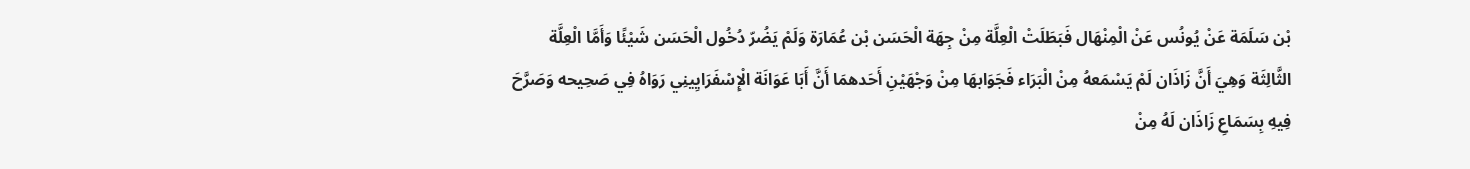بْن سَلَمَة عَنْ يُونُس عَنْ الْمِنْهَال فَبَطَلَتْ الْعِلَّة مِنْ جِهَة الْحَسَن بْن عُمَارَة وَلَمْ يَضُرّ دُخُول الْحَسَن شَيْئًا وَأَمَّا الْعِلَّة الثَّالِثَة وَهِيَ أَنَّ زَاذَان لَمْ يَسْمَعهُ مِنْ الْبَرَاء فَجَوَابهَا مِنْ وَجْهَيْنِ أَحَدهمَا أَنَّ أَبَا عَوَانَة الْإِسْفَرَايِينِي رَوَاهُ فِي صَحِيحه وَصَرَّحَ فِيهِ بِسَمَاعِ زَاذَان لَهُ مِنْ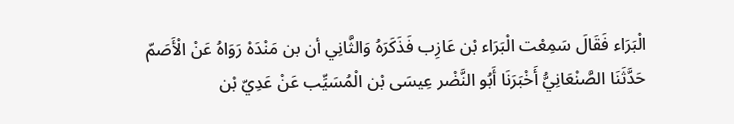الْبَرَاء فَقَالَ سَمِعْت الْبَرَاء بْن عَازِب فَذَكَرَهُ وَالثَّانِي أن بن مَنْدَهْ رَوَاهُ عَنْ الْأَصَمّ حَدَّثَنَا الصَّنْعَانِيُّ أَخْبَرَنَا أَبُو النَّضْر عِيسَى بْن الْمُسَيِّب عَنْ عَدِيّ بْن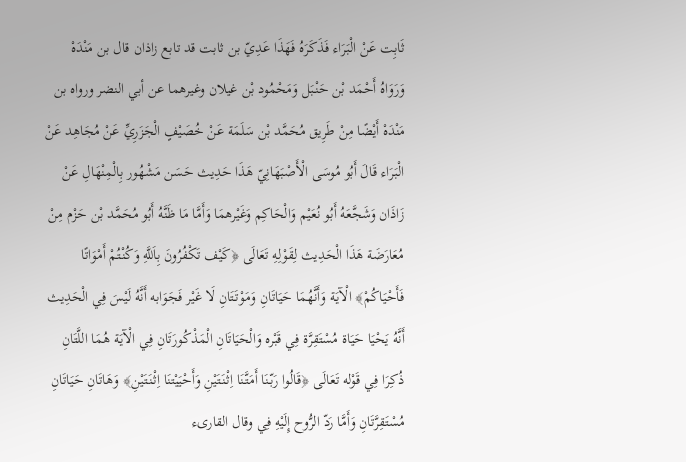ثَابِت عَنْ الْبَرَاء فَذَكَرَهُ فَهَذَا عَدِيّ بن ثابت قد تابع زاذان قال بن مَنْدَهْ وَرَوَاهُ أَحْمَد بْن حَنْبَل وَمَحْمُود بْن غيلان وغيرهما عن أبي النضر ورواه بن مَنْدَهْ أَيْضًا مِنْ طَرِيق مُحَمَّد بْن سَلَمَة عَنْ خُصَيْفٍ الْجَزَرِيِّ عَنْ مُجَاهِد عَنْ الْبَرَاء قَالَ أَبُو مُوسَى الْأَصْبَهَانِيّ هَذَا حَدِيث حَسَن مَشْهُور بِالْمِنْهَالِ عَنْ زَاذَان وَشَجَّعَهُ أَبُو نُعَيْم وَالْحَاكِم وَغَيْرهمَا وَأَمَّا مَا ظَنَّهُ أَبُو مُحَمَّد بْن حَزْم مِنْ مُعَارَضَة هَذَا الْحَدِيث لِقَوْلِهِ تَعَالَى ﴿كَيْف تَكْفُرُونَ بِاَللَّهِ وَكُنْتُمْ أَمْوَاتًا فَأَحْيَاكُمْ﴾ الْآيَة وَأَنَّهُمَا حَيَاتَانِ وَمَوْتَتَانِ لَا غَيْر فَجَوَابه أَنَّهُ لَيْسَ فِي الْحَدِيث أَنَّهُ يَحْيَا حَيَاة مُسْتَقِرَّة فِي قَبْره وَالْحَيَاتَانِ الْمَذْكُورَتَانِ فِي الْآيَة هُمَا اللَّتَانِ ذُكِرَا فِي قَوْله تَعَالَى ﴿قَالُوا رَبّنَا أَمَتَّنَا اِثْنَتَيْنِ وَأَحْيَيْتنَا اِثْنَتَيْنِ﴾ وَهَاتَانِ حَيَاتَانِ مُسْتَقِرَّتَانِ وَأَمَّا رَدّ الرُّوح إِلَيْهِ فِي وقال القارىء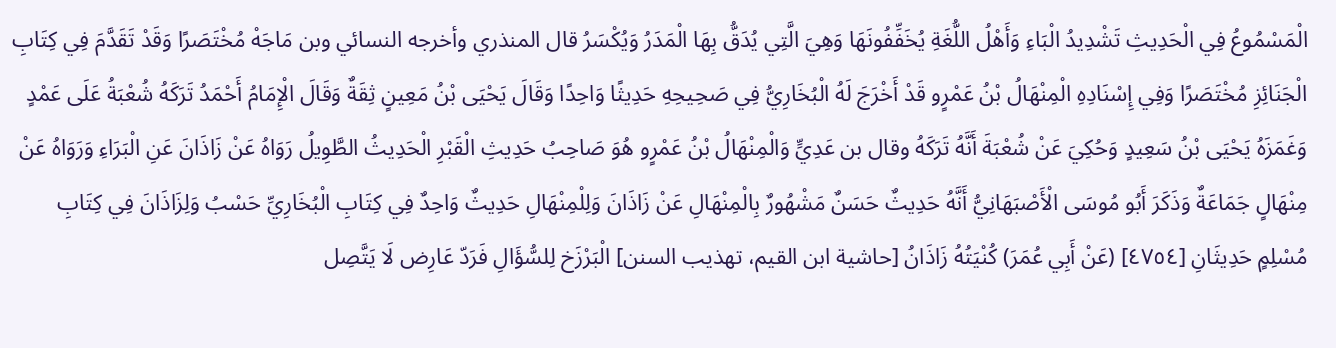الْمَسْمُوعُ فِي الْحَدِيثِ تَشْدِيدُ الْبَاءِ وَأَهْلُ اللُّغَةِ يُخَفِّفُونَهَا وَهِيَ الَّتِي يُدَقُّ بِهَا الْمَدَرُ وَيُكْسَرُ قال المنذري وأخرجه النسائي وبن مَاجَهْ مُخْتَصَرًا وَقَدْ تَقَدَّمَ فِي كِتَابِ الْجَنَائِزِ مُخْتَصَرًا وَفِي إِسْنَادِهِ الْمِنْهَالُ بْنُ عَمْرٍو قَدْ أَخْرَجَ لَهُ الْبُخَارِيُّ فِي صَحِيحِهِ حَدِيثًا وَاحِدًا وَقَالَ يَحْيَى بْنُ مَعِينٍ ثِقَةٌ وَقَالَ الْإِمَامُ أَحْمَدُ تَرَكَهُ شُعْبَةُ عَلَى عَمْدٍ وَغَمَزَهُ يَحْيَى بْنُ سَعِيدٍ وَحُكِيَ عَنْ شُعْبَةَ أَنَّهُ تَرَكَهُ وقال بن عَدِيٍّ وَالْمِنْهَالُ بْنُ عَمْرٍو هُوَ صَاحِبُ حَدِيثِ الْقَبْرِ الْحَدِيثُ الطَّوِيلُ رَوَاهُ عَنْ زَاذَانَ عَنِ الْبَرَاءِ وَرَوَاهُ عَنْ مِنْهَالٍ جَمَاعَةٌ وَذَكَرَ أَبُو مُوسَى الْأَصْبَهَانِيُّ أَنَّهُ حَدِيثٌ حَسَنٌ مَشْهُورٌ بِالْمِنْهَالِ عَنْ زَاذَانَ وَلِلْمِنْهَالِ حَدِيثٌ وَاحِدٌ فِي كِتَابِ الْبُخَارِيِّ حَسْبُ وَلِزَاذَانَ فِي كِتَابِ مُسْلِمٍ حَدِيثَانِ [٤٧٥٤] (عَنْ أَبِي عُمَرَ) كُنْيَتُهُ زَاذَانُ [حاشية ابن القيم، تهذيب السنن] الْبَرْزَخ لِلسُّؤَالِ فَرَدّ عَارِض لَا يَتَّصِل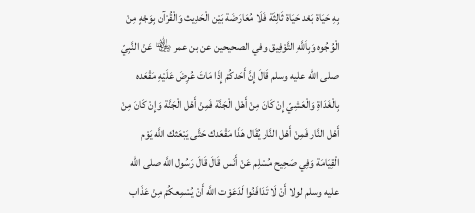بِهِ حَيَاة بَعْد حَيَاة ثَالِثَة فَلَا مُعَارَضَة بَيْن الْحَدِيث وَالْقُرْآن بِوَجْهٍ مِنْ الْوُجُوه وَبِاَللَّهِ التَّوْفِيق وفي الصحيحين عن بن عمر ﵄ عَنْ النَّبِيّ صلى الله عليه وسلم قَالَ إِنَّ أَحَدكُمْ إِذَا مَاتَ عُرِضَ عَلَيْهِ مَقْعَده بِالْغَدَاةِ وَالْعَشِيّ إِنْ كَانَ مِنْ أَهْل الْجَنَّة فَمِنْ أَهْل الْجَنَّة وَإِنْ كَانَ مِنْ أَهْل النَّار فَمِنْ أَهْل النَّار يُقَال هَذَا مَقْعَدك حَتَّى يَبْعَثك اللَّه يَوْم الْقِيَامَة وَفِي صَحِيح مُسْلِم عَنْ أَنَس قَالَ قَالَ رَسُول اللَّه صلى الله عليه وسلم لولا أَنْ لَا تَدَافَنُوا لَدَعَوْت اللَّه أَنْ يُسْمِعكُمْ مِنْ عَذَاب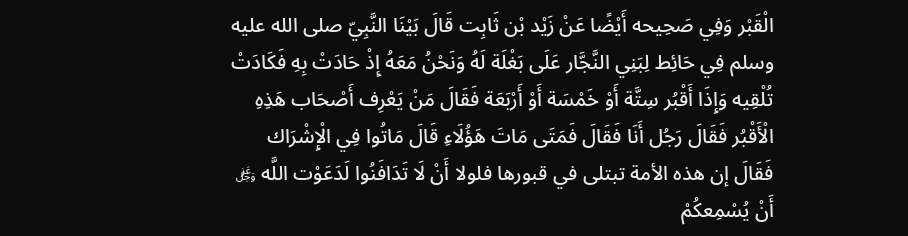الْقَبْر وَفِي صَحِيحه أَيْضًا عَنْ زَيْد بْن ثَابِت قَالَ بَيْنَا النَّبِيّ صلى الله عليه وسلم فِي حَائِط لِبَنِي النَّجَّار عَلَى بَغْلَة لَهُ وَنَحْنُ مَعَهُ إِذْ حَادَتْ بِهِ فَكَادَتْ تُلْقِيه وَإِذَا أَقْبُر سِتَّة أَوْ خَمْسَة أَوْ أَرْبَعَة فَقَالَ مَنْ يَعْرِف أَصْحَاب هَذِهِ الْأَقْبُر فَقَالَ رَجُل أَنَا فَقَالَ فَمَتَى مَاتَ هَؤُلَاءِ قَالَ مَاتُوا فِي الْإِشْرَاك فَقَالَ إن هذه الأمة تبتلى في قبورها فلولا أَنْ لَا تَدَافَنُوا لَدَعَوْت اللَّه ﷿ أَنْ يُسْمِعكُمْ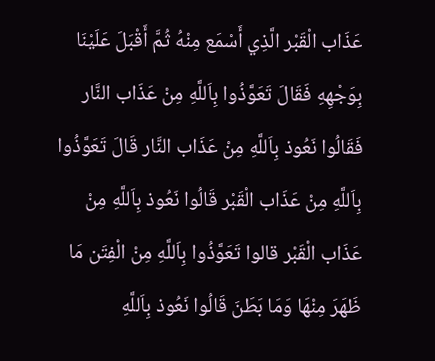عَذَاب الْقَبْر الَّذِي أَسْمَع مِنْهُ ثُمَّ أَقْبَلَ عَلَيْنَا بِوَجْهِهِ فَقَالَ تَعَوَّذُوا بِاَللَّهِ مِنْ عَذَاب النَّار فَقَالُوا نَعُوذ بِاَللَّهِ مِنْ عَذَاب النَّار قَالَ تَعَوَّذُوا بِاَللَّهِ مِنْ عَذَاب الْقَبْر قَالُوا نَعُوذ بِاَللَّهِ مِنْ عَذَاب الْقَبْر قالوا تَعَوَّذُوا بِاَللَّهِ مِنْ الْفِتَن مَا ظَهَرَ مِنْهَا وَمَا بَطَنَ قَالُوا نَعُوذ بِاَللَّهِ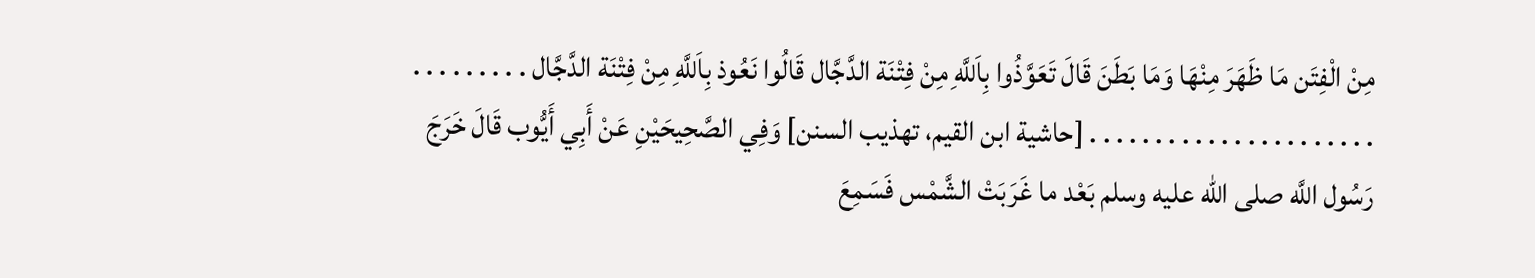مِنْ الْفِتَن مَا ظَهَرَ مِنْهَا وَمَا بَطَنَ قَالَ تَعَوَّذُوا بِاَللَّهِ مِنْ فِتْنَة الدَّجَّال قَالُوا نَعُوذ بِاَللَّهِ مِنْ فِتْنَة الدَّجَّال . . . . . . . . . . . . . . . . . . . . . . . . . . . . . . . [حاشية ابن القيم، تهذيب السنن] وَفِي الصَّحِيحَيْنِ عَنْ أَبِي أَيُّوب قَالَ خَرَجَ رَسُول اللَّه صلى الله عليه وسلم بَعْد ما غَرَبَتْ الشَّمْس فَسَمِعَ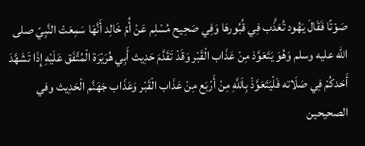صَوْتًا فَقَالَ يَهُود تُعَذَّب فِي قُبُورهَا وَفِي صَحِيح مُسْلِم عَنْ أُمّ خَالِد أَنَّهَا سَمِعَتْ النَّبِيّ صلى الله عليه وسلم وَهُوَ يَتَعَوَّذ مِنْ عَذَاب الْقَبْر وَقَدْ تَقَدَّمَ حَدِيث أَبِي هُرَيْرَة الْمُتَّفَق عَلَيْهِ إِذَا تَشَهَّدَ أَحَدكُمْ فِي صَلَاته فَلْيَتَعَوَّذْ بِاَللَّهِ مِنْ أَرْبَع مِنْ عَذَاب الْقَبْر وَعَذَاب جَهَنَّم الْحَدِيث وفي الصحيحين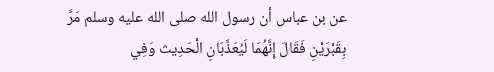عن بن عباس أن رسول الله صلى الله عليه وسلم مَرَّ بِقَبْرَيْنِ فَقَالَ إِنَّهُمَا لَيُعَذَّبَانِ الْحَدِيث وَفِي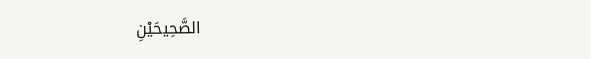الصَّحِيحَيْنِ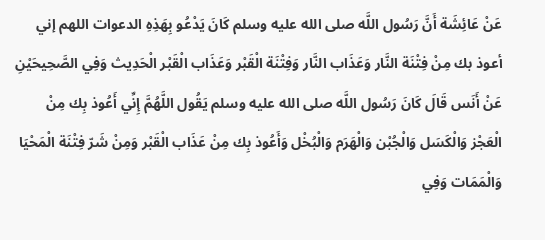عَنْ عَائِشَة أَنَّ رَسُول اللَّه صلى الله عليه وسلم كَانَ يَدْعُو بِهَذِهِ الدعوات اللهم إني أعوذ بك مِنْ فِتْنَة النَّار وَعَذَاب النَّار وَفِتْنَة الْقَبْر وَعَذَاب الْقَبْر الْحَدِيث وَفِي الصَّحِيحَيْنِ عَنْ أَنَس قَالَ كَانَ رَسُول اللَّه صلى الله عليه وسلم يَقُول اللَّهُمَّ إِنِّي أَعُوذ بِك مِنْ الْعَجْز وَالْكَسَل وَالْجُبْن وَالْهَرَم وَالْبُخْل وَأَعُوذ بِك مِنْ عَذَاب الْقَبْر وَمِنْ شَرّ فِتْنَة الْمَحْيَا وَالْمَمَات وَفِي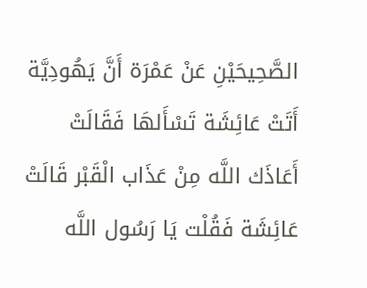الصَّحِيحَيْنِ عَنْ عَمْرَة أَنَّ يَهُودِيَّة أَتَتْ عَائِشَة تَسْأَلهَا فَقَالَتْ أَعَاذَك اللَّه مِنْ عَذَاب الْقَبْر قَالَتْ عَائِشَة فَقُلْت يَا رَسُول اللَّه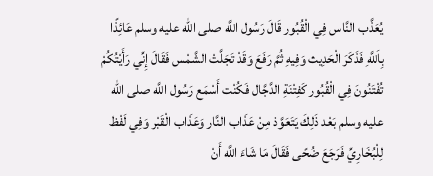يُعَذَّب النَّاس فِي الْقُبُور قَالَ رَسُول اللَّه صلى الله عليه وسلم عَائِذًا بِاَللَّهِ فَذَكَرَ الْحَدِيث وَفِيهِ ثُمَّ رَفَعَ وَقَدْ تَجَلَّتْ الشَّمْس فَقَالَ إِنِّي رَأَيْتُكُمْ تُفْتَنُونَ فِي الْقُبُور كَفِتْنَةِ الدَّجَّال فَكُنْت أَسْمَع رَسُول اللَّه صلى الله عليه وسلم بَعْد ذَلِكَ يَتَعَوَّذ مِنْ عَذَاب النَّار وَعَذَاب الْقَبْر وَفِي لَفْظ لِلْبُخَارِيِّ فَرَجَعَ ضُحًى فَقَالَ مَا شَاءَ اللَّه أَنْ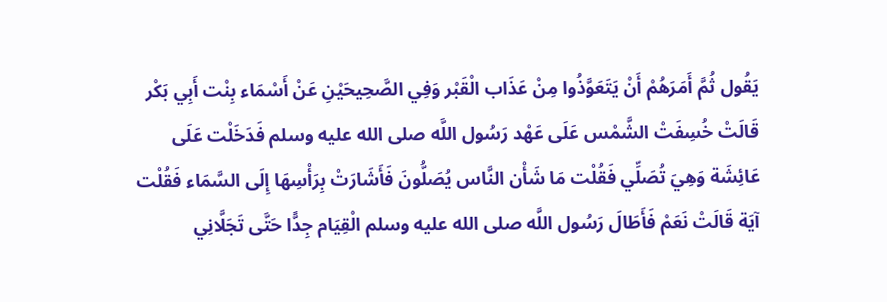يَقُول ثُمَّ أَمَرَهُمْ أَنْ يَتَعَوَّذُوا مِنْ عَذَاب الْقَبْر وَفِي الصَّحِيحَيْنِ عَنْ أَسْمَاء بِنْت أَبِي بَكْر قَالَتْ خُسِفَتْ الشَّمْس عَلَى عَهْد رَسُول اللَّه صلى الله عليه وسلم فَدَخَلْت عَلَى عَائِشَة وَهِيَ تُصَلِّي فَقُلْت مَا شَأْن النَّاس يُصَلُّونَ فَأَشَارَتْ بِرَأْسِهَا إِلَى السَّمَاء فَقُلْت آيَة قَالَتْ نَعَمْ فَأَطَالَ رَسُول اللَّه صلى الله عليه وسلم الْقِيَام جِدًّا حَتَّى تَجَلَّانِي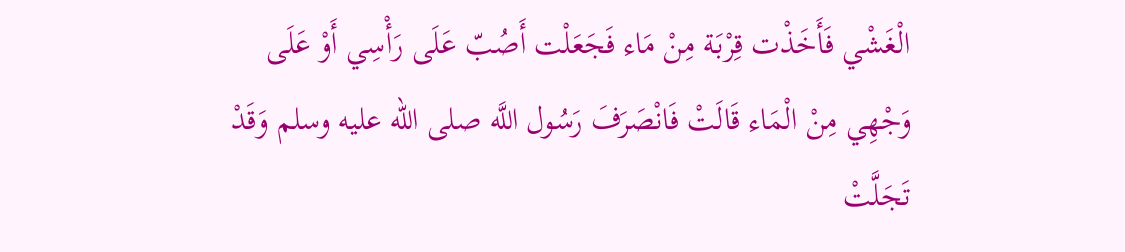الْغَشْي فَأَخَذْت قِرْبَة مِنْ مَاء فَجَعَلْت أَصُبّ عَلَى رَأْسِي أَوْ عَلَى وَجْهِي مِنْ الْمَاء قَالَتْ فَانْصَرَفَ رَسُول اللَّه صلى الله عليه وسلم وَقَدْ تَجَلَّتْ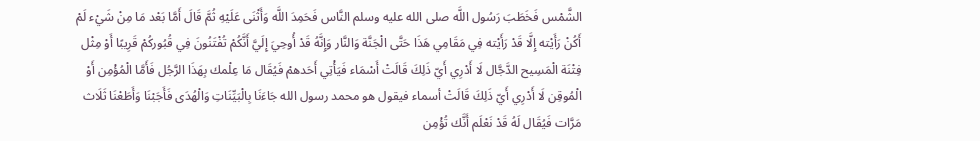الشَّمْس فَخَطَبَ رَسُول اللَّه صلى الله عليه وسلم النَّاس فَحَمِدَ اللَّه وَأَثْنَى عَلَيْهِ ثُمَّ قَالَ أَمَّا بَعْد مَا مِنْ شَيْء لَمْ أَكُنْ رَأَيْته إِلَّا قَدْ رَأَيْته فِي مَقَامِي هَذَا حَتَّى الْجَنَّة وَالنَّار وَإِنَّهُ قَدْ أُوحِيَ إِلَيَّ أَنَّكُمْ تُفْتَنُونَ فِي قُبُوركُمْ قَرِيبًا أَوْ مِثْل فِتْنَة الْمَسِيح الدَّجَّال لَا أَدْرِي أَيّ ذَلِكَ قَالَتْ أَسْمَاء فَيَأْتِي أَحَدهمْ فَيُقَال مَا عِلْمك بِهَذَا الرَّجُل فَأَمَّا الْمُؤْمِن أَوْ الْمُوقِن لَا أَدْرِي أَيّ ذَلِكَ قَالَتْ أسماء فيقول هو محمد رسول الله جَاءَنَا بِالْبَيِّنَاتِ وَالْهُدَى فَأَجَبْنَا وَأَطَعْنَا ثَلَاث مَرَّات فَيُقَال لَهُ قَدْ نَعْلَم أَنَّك تُؤْمِن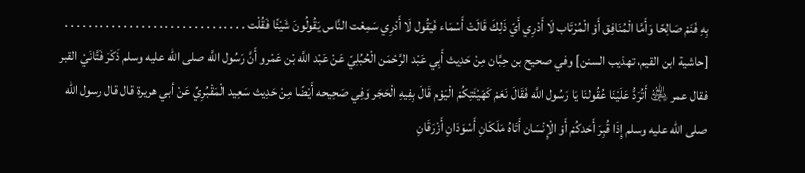بِهِ فَنَمْ صَالِحًا وَأَمَّا الْمُنَافِق أَوْ الْمُرْتَاب لَا أَدْرِي أَيّ ذَلِكَ قَالَتْ أَسْمَاء فَيَقُول لَا أَدْرِي سَمِعْت النَّاس يَقُولُونَ شَيْئًا فَقُلْت . . . . . . . . . . . . . . . . . . . . . . . . . . . . . . . [حاشية ابن القيم، تهذيب السنن] وفي صحيح بن حِبَّان مِنْ حَدِيث أَبِي عَبْد الرَّحْمَن الْحُبُلِيّ عَنْ عَبْد اللَّه بْن عَمْرو أَنَّ رَسُول اللَّه صلى الله عليه وسلم ذَكَرَ فَتَّانَيْ القبر فقال عمر ﵁ أَتُرَدُّ عَلَيْنَا عُقُولنَا يَا رَسُول اللَّه فَقَالَ نَعَمْ كَهَيْئَتِكُمْ الْيَوْم قَالَ بِفِيهِ الْحَجَر وَفِي صَحِيحه أَيْضًا مِنْ حَدِيث سَعِيد الْمَقْبُرِيِّ عَنْ أبي هريرة قال قال رسول الله صلى الله عليه وسلم إِذَا قُبِرَ أَحَدكُمْ أَوْ الْإِنْسَان أَتَاهُ مَلَكَانِ أَسْوَدَانِ أَزْرَقَانِ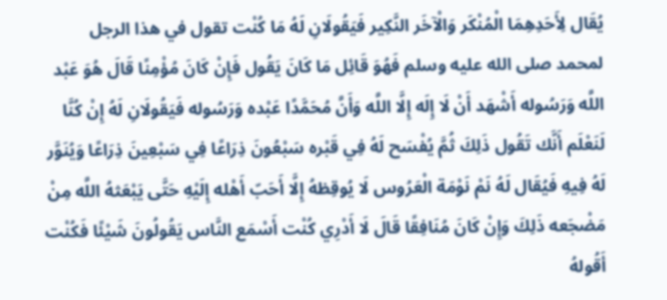يُقَال لِأَحَدِهِمَا الْمُنْكَر وَالْآخَر النَّكِير فَيَقُولَانِ لَهُ مَا كُنْت تقول في هذا الرجل لمحمد صلى الله عليه وسلم فَهُوَ قَائِل مَا كَانَ يَقُول فَإِنْ كَانَ مُؤْمِنًا قَالَ هُوَ عَبْد اللَّه وَرَسُوله أَشْهَد أَنْ لَا إِلَه إِلَّا اللَّه وَأَنَّ مُحَمَّدًا عَبْده وَرَسُوله فَيَقُولَانِ لَهُ إِنْ كُنَّا لَنَعْلَم أَنَّك تَقُول ذَلِكَ ثُمَّ يُفْسَح لَهُ فِي قَبْره سَبْعُونَ ذِرَاعًا فِي سَبْعِينَ ذِرَاعًا وَيُنَوَّر لَهُ فِيهِ فَيُقَال لَهُ نَمْ نَوْمَة الْعَرُوس لَا يُوقِظهُ إِلَّا أَحَبّ أَهْله إِلَيْهِ حَتَّى يَبْعَثهُ اللَّه مِنْ مَضْجَعه ذَلِكَ وَإِنْ كَانَ مُنَافِقًا قَالَ لَا أَدْرِي كُنْت أَسْمَع النَّاس يَقُولُونَ شَيْئًا فَكُنْت أَقُولهُ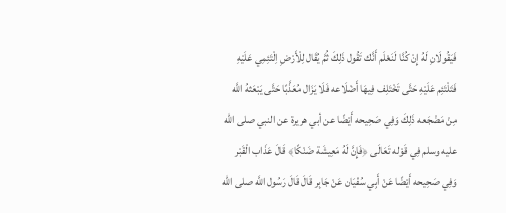فَيَقُولَانِ لَهُ إِنْ كُنَّا لَنَعْلَم أَنَّك تَقُول ذَلِكَ ثُمَّ يُقَال لِلْأَرْضِ اِلْتَئِمِي عَلَيْهِ فَتَلْتَئِم عَلَيْهِ حَتَّى تَخْتَلِف فِيهَا أَضْلَاعه فَلَا يَزَال مُعَذَّبًا حَتَّى يَبْعَثهُ اللَّه مِنْ مَضْجَعه ذَلِكَ وَفِي صَحِيحه أَيْضًا عن أبي هريرة عن النبي صلى الله عليه وسلم فِي قَوْله تَعَالَى ﴿فَإِنَّ لَهُ مَعِيشَة ضَنْكًا﴾ قَالَ عَذَاب الْقَبْر وَفِي صَحِيحه أَيْضًا عَنْ أَبِي سُفْيَان عَنْ جَابِر قَالَ قَالَ رَسُول اللَّه صلى الله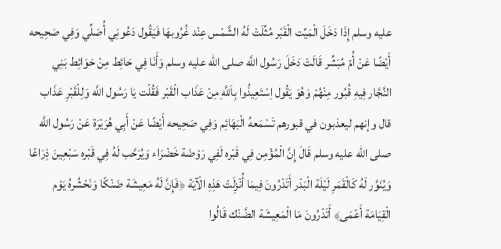عليه وسلم إِذَا دَخَلَ الْمَيِّت الْقَبْر مُثِّلَتْ لَهُ الشَّمْس عِنْد غُرُوبهَا فَيَقُول دَعُونِي أُصَلِّي وَفِي صَحِيحه أَيْضًا عَنْ أُمّ مُبَشِّر قَالَتْ دَخَلَ رَسُول اللَّه صلى الله عليه وسلم وَأَنَا فِي حَائِط مِنْ حَوَائِط بَنِي النَّجَّار فِيهِ قُبُور مِنْهُمْ وَهُوَ يَقُول اِسْتَعِيذُوا بِاَللَّهِ مِنْ عَذَاب الْقَبْر فَقُلْت يَا رَسُول اللَّه وَلِلْقَبْرِ عَذَاب قال وإنهم ليعذبون في قبورهم تَسْمَعهُ الْبَهَائِم وَفِي صَحِيحه أَيْضًا عَنْ أَبِي هُرَيْرَة عَنْ رَسُول اللَّه صلى الله عليه وسلم قَالَ إِنَّ الْمُؤْمِن فِي قَبْره لَفِي رَوْضَة خَضْرَاء وَيُرَحَّب لَهُ فِي قَبْره سَبْعِينَ ذِرَاعًا وَيُنَوَّر لَهُ كَالْقَمَرِ لَيْلَة الْبَدْر أَتَدْرُونَ فِيمَا أُنْزِلَتْ هَذِهِ الْآيَة ﴿فَإِنَّ لَهُ مَعِيشَة ضَنْكًا وَنَحْشُرهُ يَوْم الْقِيَامَة أَعْمَى﴾ أَتَدْرُونَ مَا الْمَعِيشَة الضَّنْك قَالُوا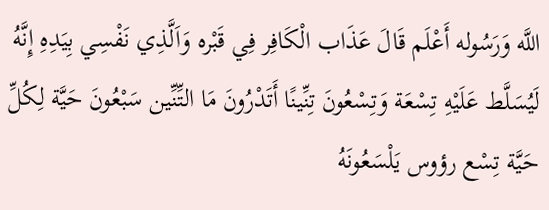اللَّه وَرَسُوله أَعْلَم قَالَ عَذَاب الْكَافِر فِي قَبْره وَاَلَّذِي نَفْسِي بِيَدِهِ إِنَّهُ لَيُسَلَّط عَلَيْهِ تِسْعَة وَتِسْعُونَ تِنِّينًا أَتَدْرُونَ مَا التِّنِّين سَبْعُونَ حَيَّة لِكُلِّ حَيَّة تِسْع رؤوس يَلْسَعُونَهُ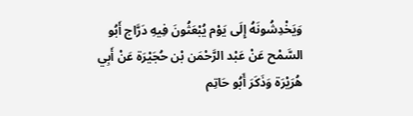وَيَخْدِشُونَهُ إِلَى يَوْم يُبْعَثُونَ فِيهِ دَرَّاج أَبُو السَّمْح عَنْ عَبْد الرَّحْمَن بْن حُجَيْرَة عَنْ أَبِي هُرَيْرَة وَذَكَرَ أَبُو حَاتِم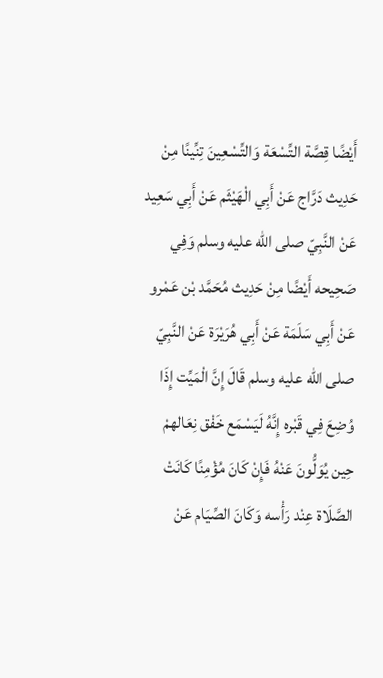أَيْضًا قِصَّة التِّسْعَة وَالتِّسْعِينَ تِنِّينًا مِنْ حَدِيث دَرَّاج عَنْ أَبِي الْهَيْثَم عَنْ أَبِي سَعِيد عَنْ النَّبِيّ صلى الله عليه وسلم وَفِي صَحِيحه أَيْضًا مِنْ حَدِيث مُحَمَّد بْن عَمْرو عَنْ أَبِي سَلَمَة عَنْ أَبِي هُرَيْرَة عَنْ النَّبِيّ صلى الله عليه وسلم قَالَ إِنَّ الْمَيِّت إِذَا وُضِعَ فِي قَبْره إِنَّهُ لَيَسْمَع خَفْق نِعَالهمْ حِين يُوَلُّونَ عَنْهُ فَإِنْ كَانَ مُؤْمِنًا كَانَتْ الصَّلَاة عِنْد رَأْسه وَكَانَ الصِّيَام عَنْ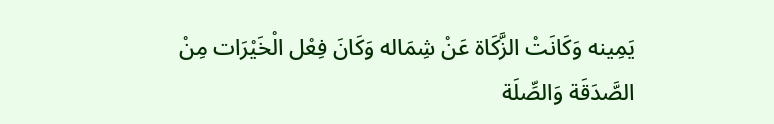يَمِينه وَكَانَتْ الزَّكَاة عَنْ شِمَاله وَكَانَ فِعْل الْخَيْرَات مِنْ الصَّدَقَة وَالصِّلَة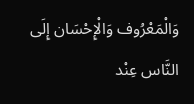وَالْمَعْرُوف وَالْإِحْسَان إِلَى النَّاس عِنْد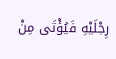رِجْلَيْهِ فَيُؤْتَى مِنْ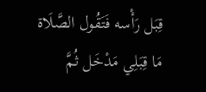قِبَل رَأْسه فَتَقُول الصَّلَاة مَا قِبَلِي مَدْخَل ثُمَّ